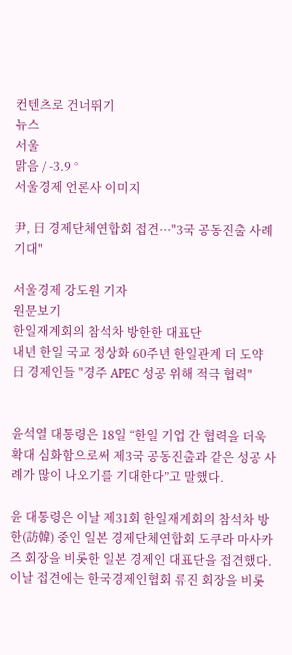컨텐츠로 건너뛰기
뉴스
서울
맑음 / -3.9 °
서울경제 언론사 이미지

尹, 日 경제단체연합회 접견···"3국 공동진출 사례 기대"

서울경제 강도원 기자
원문보기
한일재계회의 참석차 방한한 대표단
내년 한일 국교 정상화 60주년 한일관계 더 도약
日 경제인들 "경주 APEC 성공 위해 적극 협력"


윤석열 대통령은 18일 “한일 기업 간 협력을 더욱 확대 심화함으로써 제3국 공동진출과 같은 성공 사례가 많이 나오기를 기대한다”고 말했다.

윤 대통령은 이날 제31회 한일재계회의 참석차 방한(訪韓) 중인 일본 경제단체연합회 도쿠라 마사카즈 회장을 비롯한 일본 경제인 대표단을 접견했다. 이날 접견에는 한국경제인협회 류진 회장을 비롯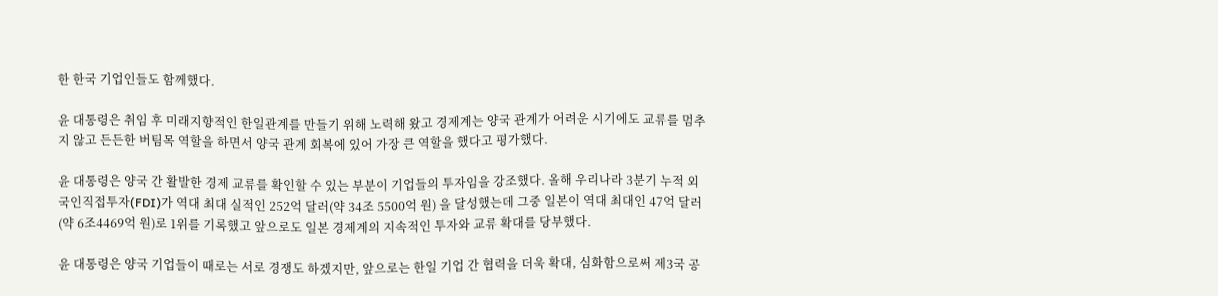한 한국 기업인들도 함께했다.

윤 대통령은 취임 후 미래지향적인 한일관계를 만들기 위해 노력해 왔고 경제계는 양국 관계가 어려운 시기에도 교류를 멈추지 않고 든든한 버팀목 역할을 하면서 양국 관계 회복에 있어 가장 큰 역할을 했다고 평가했다.

윤 대통령은 양국 간 활발한 경제 교류를 확인할 수 있는 부분이 기업들의 투자임을 강조했다. 올해 우리나라 3분기 누적 외국인직접투자(FDI)가 역대 최대 실적인 252억 달러(약 34조 5500억 원) 을 달성했는데 그중 일본이 역대 최대인 47억 달러(약 6조4469억 원)로 1위를 기록했고 앞으로도 일본 경제계의 지속적인 투자와 교류 확대를 당부했다.

윤 대통령은 양국 기업들이 때로는 서로 경쟁도 하겠지만, 앞으로는 한일 기업 간 협력을 더욱 확대, 심화함으로써 제3국 공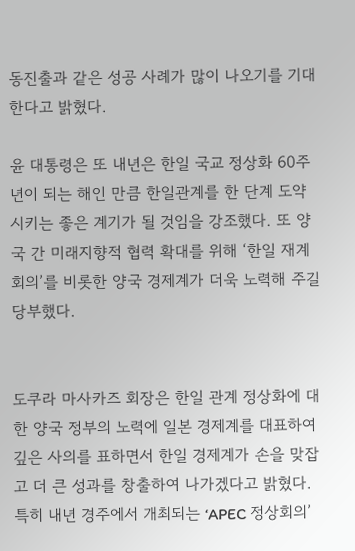동진출과 같은 성공 사례가 많이 나오기를 기대한다고 밝혔다.

윤 대통령은 또 내년은 한일 국교 정상화 60주년이 되는 해인 만큼 한일관계를 한 단계 도약시키는 좋은 계기가 될 것임을 강조했다. 또 양국 간 미래지향적 협력 확대를 위해 ‘한일 재계회의’를 비롯한 양국 경제계가 더욱 노력해 주길 당부했다.


도쿠라 마사카즈 회장은 한일 관계 정상화에 대한 양국 정부의 노력에 일본 경제계를 대표하여 깊은 사의를 표하면서 한일 경제계가 손을 맞잡고 더 큰 성과를 창출하여 나가겠다고 밝혔다. 특히 내년 경주에서 개최되는 ‘APEC 정상회의’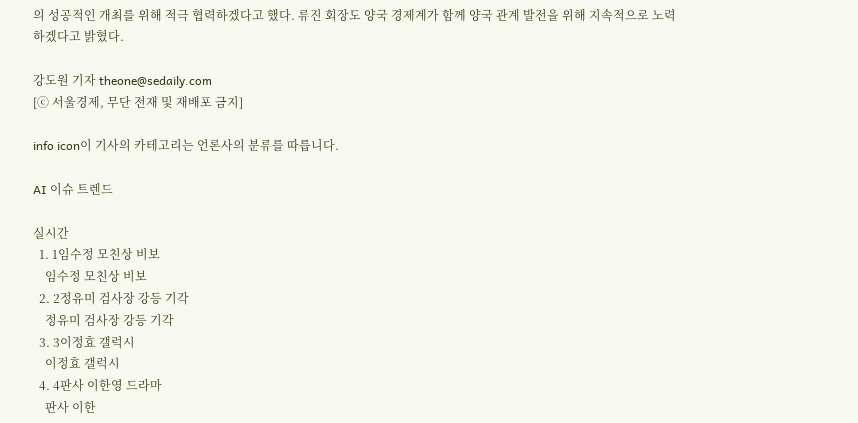의 성공적인 개최를 위해 적극 협력하겠다고 했다. 류진 회장도 양국 경제계가 함께 양국 관계 발전을 위해 지속적으로 노력하겠다고 밝혔다.

강도원 기자 theone@sedaily.com
[ⓒ 서울경제, 무단 전재 및 재배포 금지]

info icon이 기사의 카테고리는 언론사의 분류를 따릅니다.

AI 이슈 트렌드

실시간
  1. 1임수정 모친상 비보
    임수정 모친상 비보
  2. 2정유미 검사장 강등 기각
    정유미 검사장 강등 기각
  3. 3이정효 갤럭시
    이정효 갤럭시
  4. 4판사 이한영 드라마
    판사 이한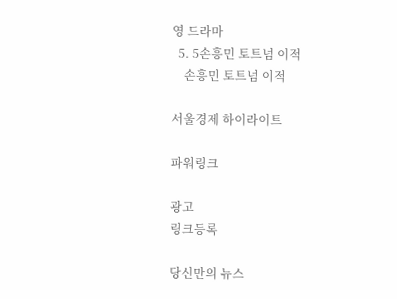영 드라마
  5. 5손흥민 토트넘 이적
    손흥민 토트넘 이적

서울경제 하이라이트

파워링크

광고
링크등록

당신만의 뉴스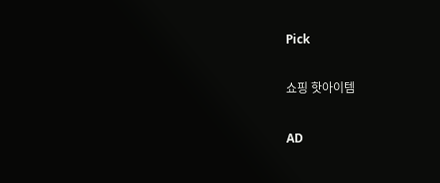Pick

쇼핑 핫아이템

AD